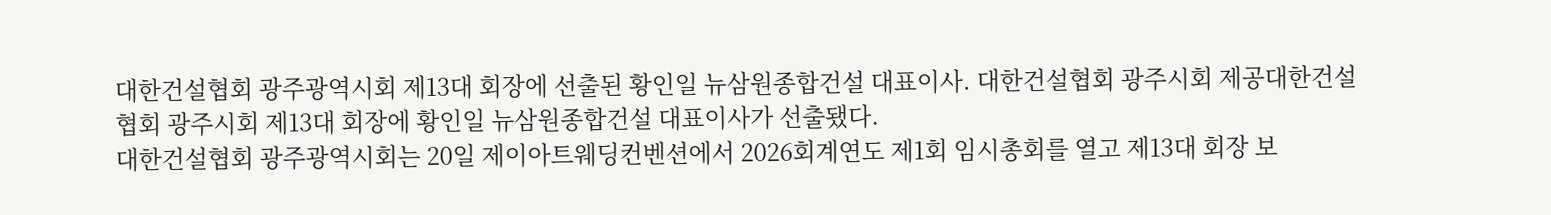대한건설협회 광주광역시회 제13대 회장에 선출된 황인일 뉴삼원종합건설 대표이사. 대한건설협회 광주시회 제공대한건설협회 광주시회 제13대 회장에 황인일 뉴삼원종합건설 대표이사가 선출됐다.
대한건설협회 광주광역시회는 20일 제이아트웨딩컨벤션에서 2026회계연도 제1회 임시총회를 열고 제13대 회장 보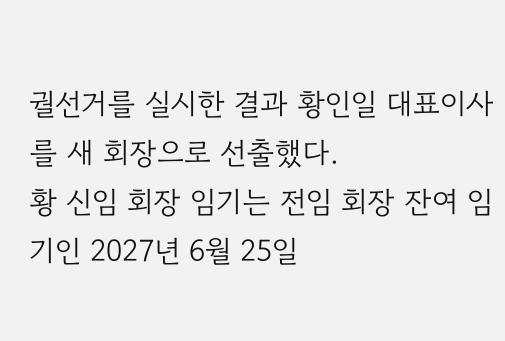궐선거를 실시한 결과 황인일 대표이사를 새 회장으로 선출했다.
황 신임 회장 임기는 전임 회장 잔여 임기인 2027년 6월 25일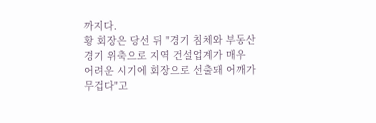까지다.
황 회장은 당선 뒤 "경기 침체와 부동산 경기 위축으로 지역 건설업계가 매우 어려운 시기에 회장으로 선출돼 어깨가 무겁다"고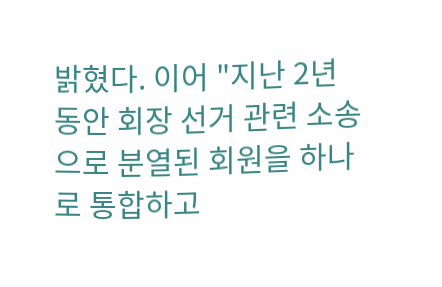밝혔다. 이어 "지난 2년 동안 회장 선거 관련 소송으로 분열된 회원을 하나로 통합하고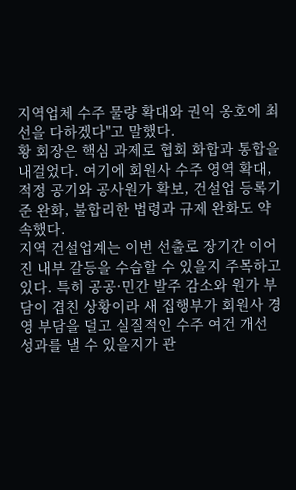지역업체 수주 물량 확대와 권익 옹호에 최선을 다하겠다"고 말했다.
황 회장은 핵심 과제로 협회 화합과 통합을 내걸었다. 여기에 회원사 수주 영역 확대, 적정 공기와 공사원가 확보, 건설업 등록기준 완화, 불합리한 법령과 규제 완화도 약속했다.
지역 건설업계는 이번 선출로 장기간 이어진 내부 갈등을 수습할 수 있을지 주목하고 있다. 특히 공공·민간 발주 감소와 원가 부담이 겹친 상황이라 새 집행부가 회원사 경영 부담을 덜고 실질적인 수주 여건 개선 성과를 낼 수 있을지가 관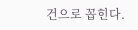건으로 꼽힌다.